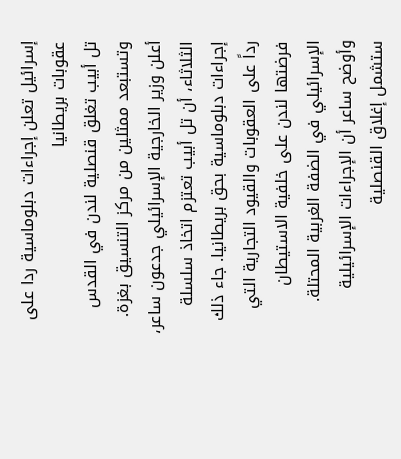إسرائيل تعلن إجراءات دبلوماسية ردا على عقوبات بريطانيا
تل أبيب تغلق قنصلية لندن في القدس وتستبعد ممثلين من مركز التنسيق بغزة.
أعلن وزير الخارجية الإسرائيلي جدعون ساعر، الثلاثاء، أن تل أبيب تعتزم اتخاذ سلسلة إجراءات دبلوماسية بحق بريطانيا. جاء ذلك رداً على العقوبات والقيود التجارية التي فرضتها لندن على خلفية الاستيطان الإسرائيلي في الضفة الغربية المحتلة.
وأوضح ساعر أن الإجراءات الإسرائيلية ستشمل إغلاق القنصلية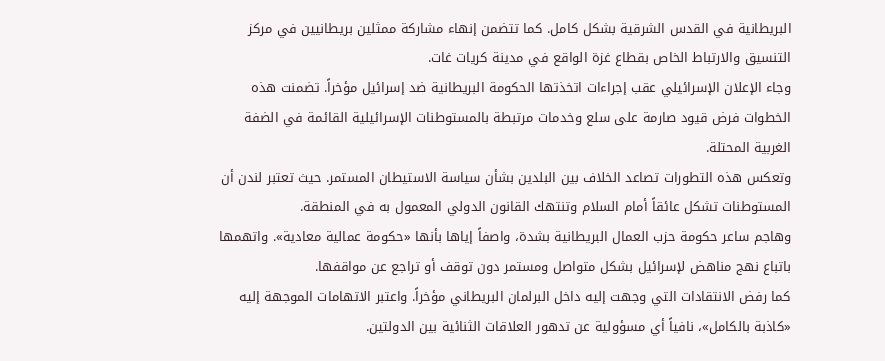البريطانية في القدس الشرقية بشكل كامل. كما تتضمن إنهاء مشاركة ممثلين بريطانيين في مركز التنسيق والارتباط الخاص بقطاع غزة الواقع في مدينة كريات غات.
وجاء الإعلان الإسرائيلي عقب إجراءات اتخذتها الحكومة البريطانية ضد إسرائيل مؤخراً. تضمنت هذه الخطوات فرض قيود صارمة على سلع وخدمات مرتبطة بالمستوطنات الإسرائيلية القائمة في الضفة الغربية المحتلة.
وتعكس هذه التطورات تصاعد الخلاف بين البلدين بشأن سياسة الاستيطان المستمر. حيث تعتبر لندن أن المستوطنات تشكل عائقاً أمام السلام وتنتهك القانون الدولي المعمول به في المنطقة.
وهاجم ساعر حكومة حزب العمال البريطانية بشدة، واصفاً إياها بأنها «حكومة عمالية معادية». واتهمها باتباع نهج مناهض لإسرائيل بشكل متواصل ومستمر دون توقف أو تراجع عن مواقفها.
كما رفض الانتقادات التي وجهت إليه داخل البرلمان البريطاني مؤخراً. واعتبر الاتهامات الموجهة إليه «كاذبة بالكامل»، نافياً أي مسؤولية عن تدهور العلاقات الثنائية بين الدولتين.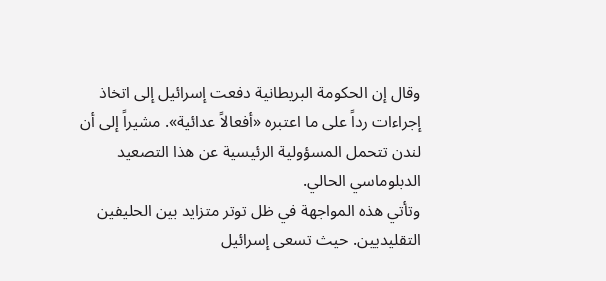وقال إن الحكومة البريطانية دفعت إسرائيل إلى اتخاذ إجراءات رداً على ما اعتبره «أفعالاً عدائية». مشيراً إلى أن لندن تتحمل المسؤولية الرئيسية عن هذا التصعيد الدبلوماسي الحالي.
وتأتي هذه المواجهة في ظل توتر متزايد بين الحليفين التقليديين. حيث تسعى إسرائيل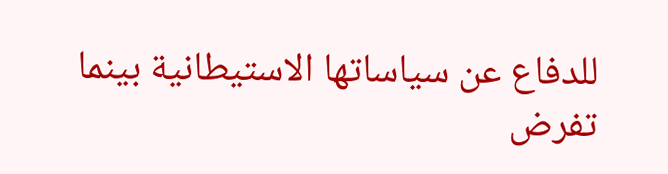للدفاع عن سياساتها الاستيطانية بينما تفرض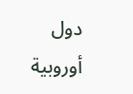دول أوروبية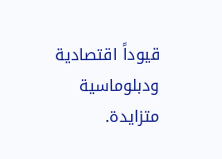قيوداً اقتصادية ودبلوماسية متزايدة.